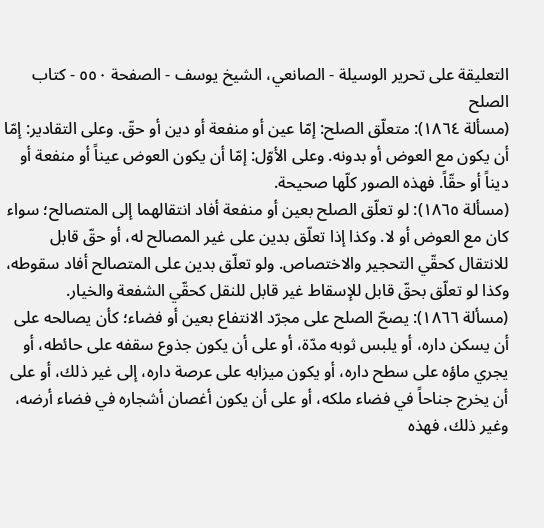التعليقة على تحرير الوسيلة - الصانعي، الشيخ يوسف - الصفحة ٥٥٠ - كتاب الصلح
(مسألة ١٨٦٤): متعلّق الصلح: إمّا عين أو منفعة أو دين أو حقّ. وعلى التقادير: إمّا أن يكون مع العوض أو بدونه. وعلى الأوّل: إمّا أن يكون العوض عيناً أو منفعة أو ديناً أو حقّاً. فهذه الصور كلّها صحيحة.
(مسألة ١٨٦٥): لو تعلّق الصلح بعين أو منفعة أفاد انتقالهما إلى المتصالح؛ سواء كان مع العوض أو لا. وكذا إذا تعلّق بدين على غير المصالح له، أو حقّ قابل للانتقال كحقّي التحجير والاختصاص. ولو تعلّق بدين على المتصالح أفاد سقوطه، وكذا لو تعلّق بحقّ قابل للإسقاط غير قابل للنقل كحقّي الشفعة والخيار.
(مسألة ١٨٦٦): يصحّ الصلح على مجرّد الانتفاع بعين أو فضاء؛ كأن يصالحه على أن يسكن داره، أو يلبس ثوبه مدّة، أو على أن يكون جذوع سقفه على حائطه، أو يجري ماؤه على سطح داره، أو يكون ميزابه على عرصة داره، إلى غير ذلك، أو على أن يخرج جناحاً في فضاء ملكه، أو على أن يكون أغصان أشجاره في فضاء أرضه، وغير ذلك، فهذه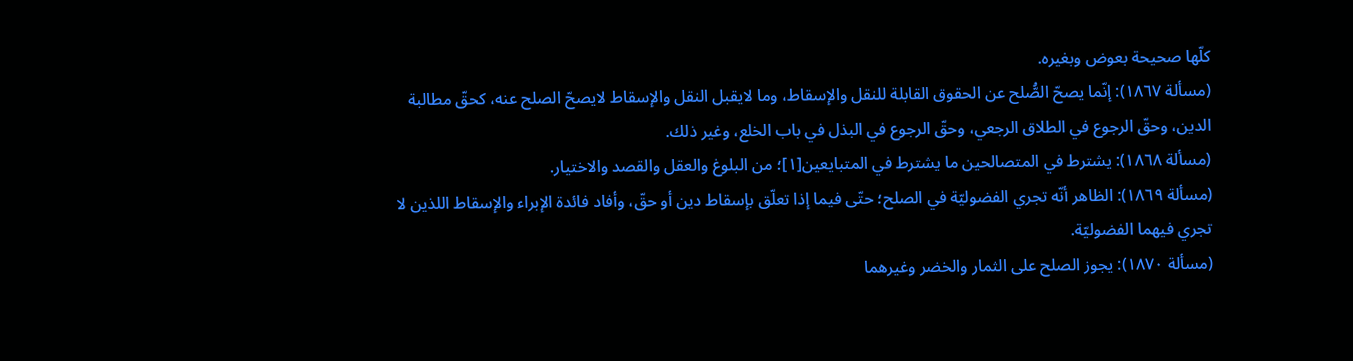كلّها صحيحة بعوض وبغيره.
(مسألة ١٨٦٧): إنّما يصحّ الصُّلح عن الحقوق القابلة للنقل والإسقاط، وما لايقبل النقل والإسقاط لايصحّ الصلح عنه، كحقّ مطالبة الدين، وحقّ الرجوع في الطلاق الرجعي، وحقّ الرجوع في البذل في باب الخلع، وغير ذلك.
(مسألة ١٨٦٨): يشترط في المتصالحين ما يشترط في المتبايعين[١]؛ من البلوغ والعقل والقصد والاختيار.
(مسألة ١٨٦٩): الظاهر أنّه تجري الفضوليّة في الصلح؛ حتّى فيما إذا تعلّق بإسقاط دين أو حقّ، وأفاد فائدة الإبراء والإسقاط اللذين لا تجري فيهما الفضوليّة.
(مسألة ١٨٧٠): يجوز الصلح على الثمار والخضر وغيرهما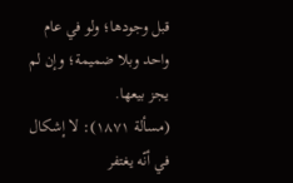قبل وجودها؛ ولو في عام واحد وبلا ضميمة؛ وإن لم يجز بيعها.
(مسألة ١٨٧١): لا إشكال في أنّه يغتفر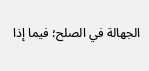الجهالة في الصلح؛ فيما إذا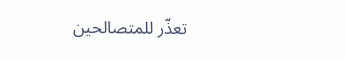تعذّر للمتصالحين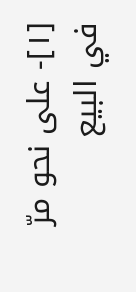[١]- على نحو مرّ في البيع